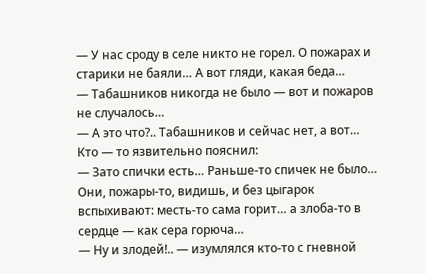— У нас сроду в селе никто не горел. О пожарах и старики не баяли… А вот гляди, какая беда…
— Табашников никогда не было — вот и пожаров не случалось…
— А это что?.. Табашников и сейчас нет, а вот…
Кто — то язвительно пояснил:
— Зато спички есть… Раньше‑то спичек не было… Они, пожары‑то, видишь, и без цыгарок вспыхивают: месть‑то сама горит… а злоба‑то в сердце — как сера горюча…
— Ну и злодей!.. — изумлялся кто‑то с гневной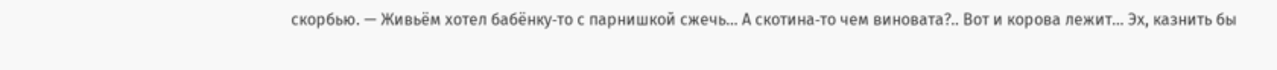скорбью. — Живьём хотел бабёнку‑то с парнишкой сжечь… А скотина‑то чем виновата?.. Вот и корова лежит… Эх, казнить бы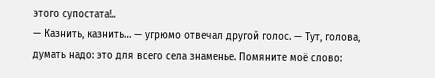этого супостата!..
— Казнить, казнить… — угрюмо отвечал другой голос. — Тут, голова, думать надо: это для всего села знаменье. Помяните моё слово: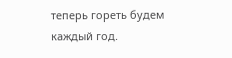теперь гореть будем каждый год.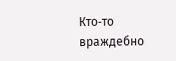Кто‑то враждебно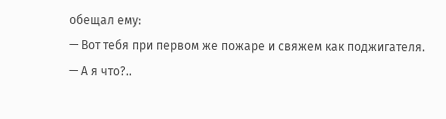обещал ему:
— Вот тебя при первом же пожаре и свяжем как поджигателя.
— А я что?..